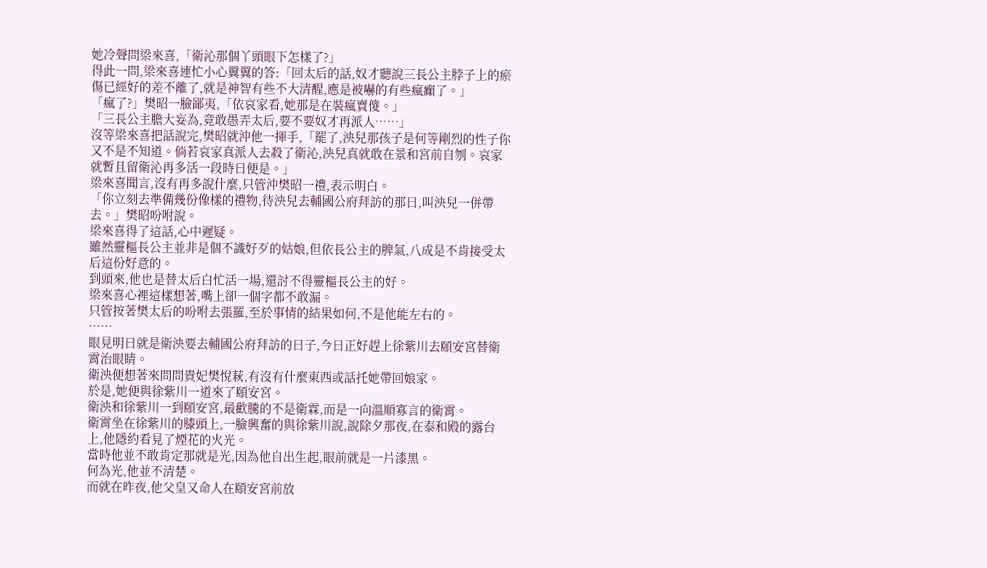她冷聲問梁來喜,「衛沁那個丫頭眼下怎樣了?」
得此一問,梁來喜連忙小心翼翼的答:「回太后的話,奴才聽說三長公主脖子上的瘀傷已經好的差不離了,就是神智有些不大清醒,應是被嚇的有些瘋癲了。」
「瘋了?」樊昭一臉鄙夷,「依哀家看,她那是在裝瘋賣傻。」
「三長公主膽大妄為,竟敢愚弄太后,要不要奴才再派人……」
沒等梁來喜把話說完,樊昭就沖他一揮手,「罷了,泱兒那孩子是何等剛烈的性子你又不是不知道。倘若哀家真派人去殺了衛沁,泱兒真就敢在景和宮前自刎。哀家就暫且留衛沁再多活一段時日便是。」
梁來喜聞言,沒有再多說什麼,只管沖樊昭一禮,表示明白。
「你立刻去準備幾份像樣的禮物,待泱兒去輔國公府拜訪的那日,叫泱兒一併帶去。」樊昭吩咐說。
梁來喜得了這話,心中遲疑。
雖然靈樞長公主並非是個不識好歹的姑娘,但依長公主的脾氣,八成是不肯接受太后這份好意的。
到頭來,他也是替太后白忙活一場,還討不得靈樞長公主的好。
梁來喜心裡這樣想著,嘴上卻一個字都不敢漏。
只管按著樊太后的吩咐去張羅,至於事情的結果如何,不是他能左右的。
……
眼見明日就是衛泱要去輔國公府拜訪的日子,今日正好趕上徐紫川去頤安宮替衛霄治眼睛。
衛泱便想著來問問貴妃樊悅萩,有沒有什麼東西或話托她帶回娘家。
於是,她便與徐紫川一道來了頤安宮。
衛泱和徐紫川一到頤安宮,最歡騰的不是衛霖,而是一向溫順寡言的衛霄。
衛霄坐在徐紫川的膝頭上,一臉興奮的與徐紫川說,說除夕那夜,在泰和殿的露台上,他隱約看見了煙花的火光。
當時他並不敢肯定那就是光,因為他自出生起,眼前就是一片漆黑。
何為光,他並不清楚。
而就在昨夜,他父皇又命人在頤安宮前放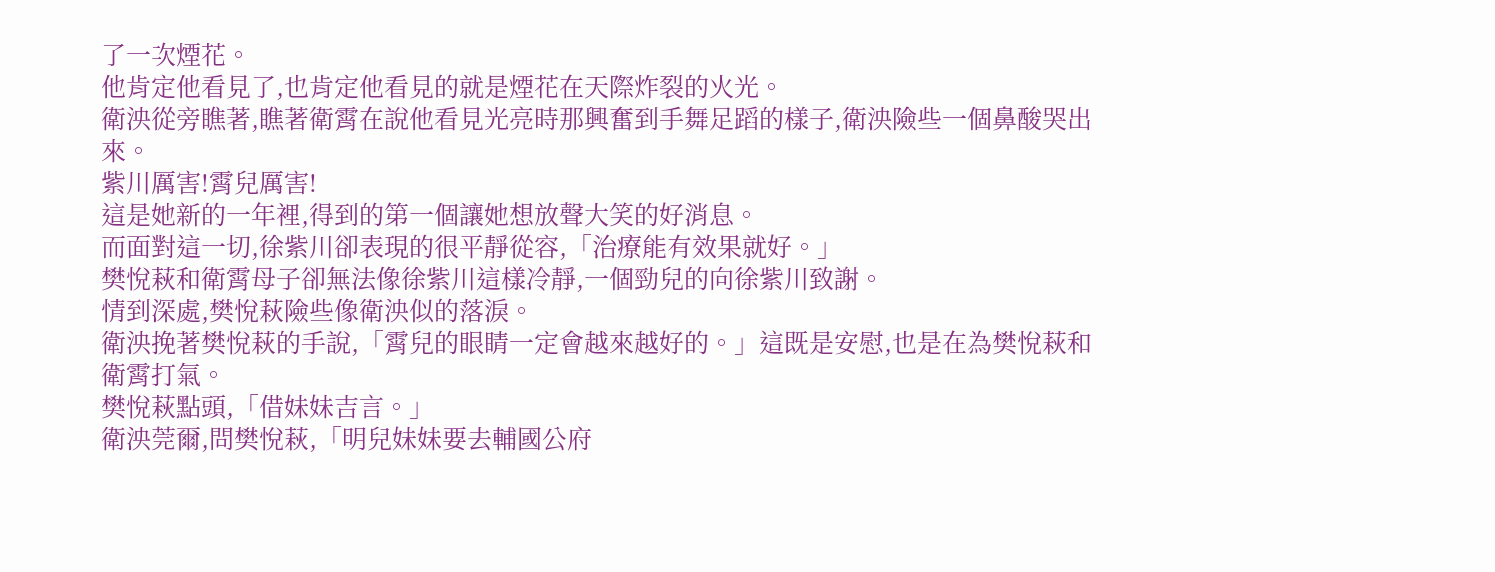了一次煙花。
他肯定他看見了,也肯定他看見的就是煙花在天際炸裂的火光。
衛泱從旁瞧著,瞧著衛霄在說他看見光亮時那興奮到手舞足蹈的樣子,衛泱險些一個鼻酸哭出來。
紫川厲害!霄兒厲害!
這是她新的一年裡,得到的第一個讓她想放聲大笑的好消息。
而面對這一切,徐紫川卻表現的很平靜從容,「治療能有效果就好。」
樊悅萩和衛霄母子卻無法像徐紫川這樣冷靜,一個勁兒的向徐紫川致謝。
情到深處,樊悅萩險些像衛泱似的落淚。
衛泱挽著樊悅萩的手說,「霄兒的眼睛一定會越來越好的。」這既是安慰,也是在為樊悅萩和衛霄打氣。
樊悅萩點頭,「借妹妹吉言。」
衛泱莞爾,問樊悅萩,「明兒妹妹要去輔國公府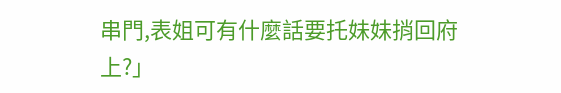串門,表姐可有什麼話要托妹妹捎回府上?」